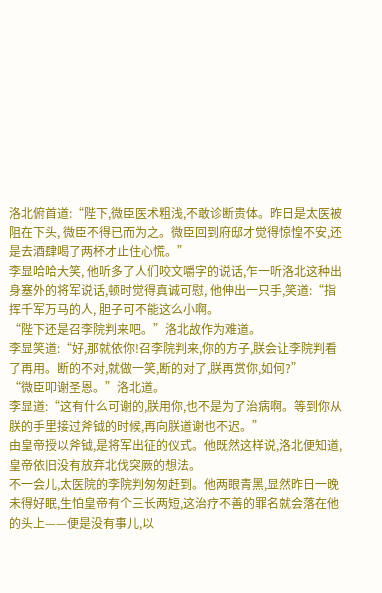洛北俯首道:“陛下,微臣医术粗浅,不敢诊断贵体。昨日是太医被阻在下头, 微臣不得已而为之。微臣回到府邸才觉得惊惶不安,还是去酒肆喝了两杯才止住心慌。”
李显哈哈大笑, 他听多了人们咬文嚼字的说话,乍一听洛北这种出身塞外的将军说话,顿时觉得真诚可慰, 他伸出一只手,笑道:“指挥千军万马的人, 胆子可不能这么小啊。
“陛下还是召李院判来吧。”洛北故作为难道。
李显笑道:“好,那就依你!召李院判来,你的方子,朕会让李院判看了再用。断的不对,就做一笑,断的对了,朕再赏你,如何?”
“微臣叩谢圣恩。”洛北道。
李显道:“这有什么可谢的,朕用你,也不是为了治病啊。等到你从朕的手里接过斧钺的时候,再向朕道谢也不迟。”
由皇帝授以斧钺,是将军出征的仪式。他既然这样说,洛北便知道,皇帝依旧没有放弃北伐突厥的想法。
不一会儿,太医院的李院判匆匆赶到。他两眼青黑,显然昨日一晚未得好眠,生怕皇帝有个三长两短,这治疗不善的罪名就会落在他的头上——便是没有事儿,以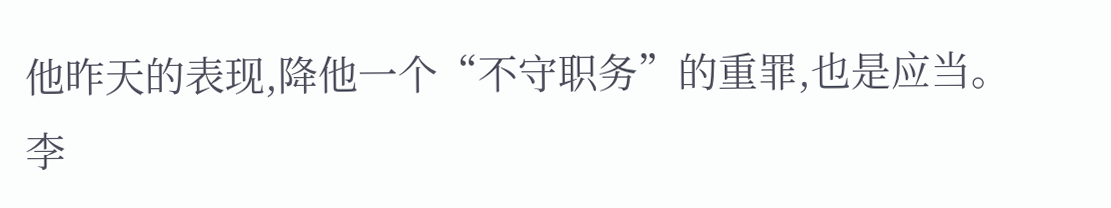他昨天的表现,降他一个“不守职务”的重罪,也是应当。
李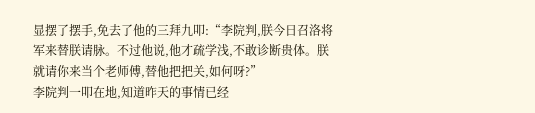显摆了摆手,免去了他的三拜九叩:“李院判,朕今日召洛将军来替朕请脉。不过他说,他才疏学浅,不敢诊断贵体。朕就请你来当个老师傅,替他把把关,如何呀?”
李院判一叩在地,知道昨天的事情已经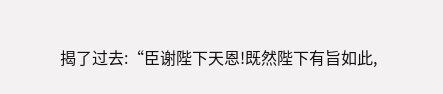揭了过去:“臣谢陛下天恩!既然陛下有旨如此,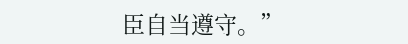臣自当遵守。”